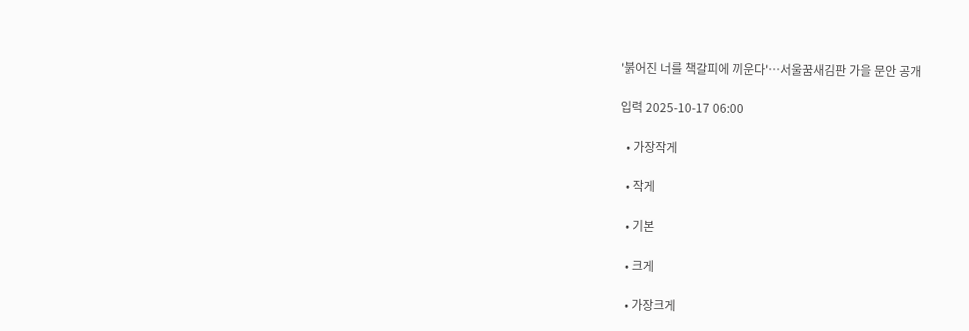'붉어진 너를 책갈피에 끼운다'⋯서울꿈새김판 가을 문안 공개

입력 2025-10-17 06:00

  • 가장작게

  • 작게

  • 기본

  • 크게

  • 가장크게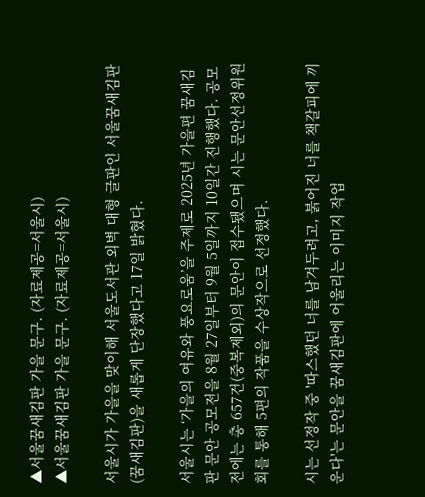▲서울꿈새김판 가을 문구. (자료제공=서울시)
▲서울꿈새김판 가을 문구. (자료제공=서울시)

서울시가 가을을 맞이해 서울도서관 외벽 대형 글판인 서울꿈새김판(꿈새김판)을 새롭게 단장했다고 17일 밝혔다.

서울시는 ‘가을의 여유와 풍요로움’을 주제로 2025년 가을편 꿈새김판 문안 공모전을 8월 27일부터 9월 5일까지 10일간 진행했다. 공모전에는 총 657건(중복제외)의 문안이 접수됐으며 시는 문안선정위원회를 통해 5편의 작품을 수상작으로 선정했다.

시는 선정작 중 '따스했던 너를 남겨두려고, 붉어진 너를 책갈피에 끼운다'는 문안을 꿈새김판에 어울리는 이미지 작업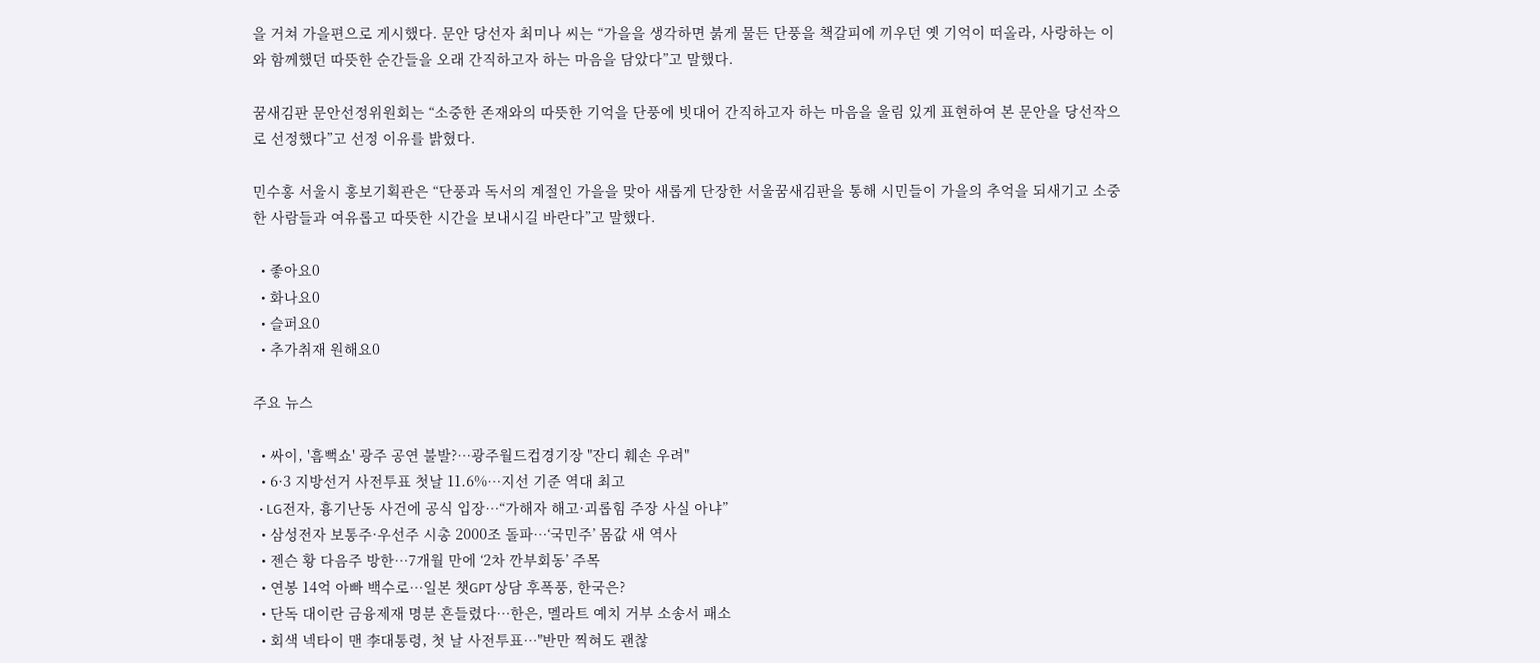을 거쳐 가을편으로 게시했다. 문안 당선자 최미나 씨는 “가을을 생각하면 붉게 물든 단풍을 책갈피에 끼우던 옛 기억이 떠올라, 사랑하는 이와 함께했던 따뜻한 순간들을 오래 간직하고자 하는 마음을 담았다”고 말했다.

꿈새김판 문안선정위원회는 “소중한 존재와의 따뜻한 기억을 단풍에 빗대어 간직하고자 하는 마음을 울림 있게 표현하여 본 문안을 당선작으로 선정했다”고 선정 이유를 밝혔다.

민수홍 서울시 홍보기획관은 “단풍과 독서의 계절인 가을을 맞아 새롭게 단장한 서울꿈새김판을 통해 시민들이 가을의 추억을 되새기고 소중한 사람들과 여유롭고 따뜻한 시간을 보내시길 바란다”고 말했다.

  • 좋아요0
  • 화나요0
  • 슬퍼요0
  • 추가취재 원해요0

주요 뉴스

  • 싸이, '흠뻑쇼' 광주 공연 불발?⋯광주월드컵경기장 "잔디 훼손 우려"
  • 6·3 지방선거 사전투표 첫날 11.6%…지선 기준 역대 최고
  • LG전자, 흉기난동 사건에 공식 입장⋯“가해자 해고·괴롭힘 주장 사실 아냐”
  • 삼성전자 보통주·우선주 시총 2000조 돌파…‘국민주’ 몸값 새 역사
  • 젠슨 황 다음주 방한…7개월 만에 ‘2차 깐부회동’ 주목
  • 연봉 14억 아빠 백수로…일본 챗GPT 상담 후폭풍, 한국은?
  • 단독 대이란 금융제재 명분 흔들렸다…한은, 멜라트 예치 거부 소송서 패소
  • 회색 넥타이 맨 李대통령, 첫 날 사전투표…"반만 찍혀도 괜찮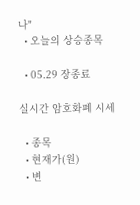나"
  • 오늘의 상승종목

  • 05.29 장종료

실시간 암호화폐 시세

  • 종목
  • 현재가(원)
  • 변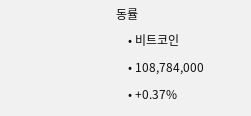동률
    • 비트코인
    • 108,784,000
    • +0.37%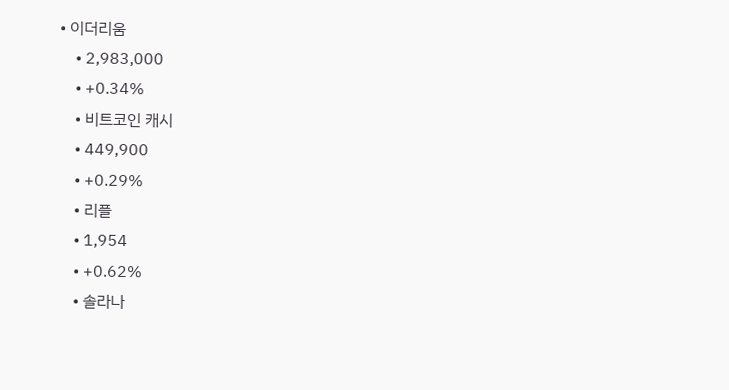• 이더리움
    • 2,983,000
    • +0.34%
    • 비트코인 캐시
    • 449,900
    • +0.29%
    • 리플
    • 1,954
    • +0.62%
    • 솔라나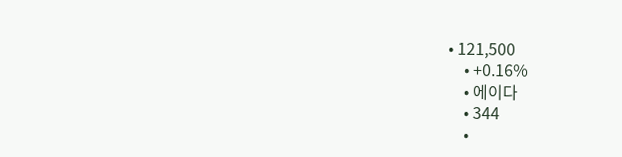• 121,500
    • +0.16%
    • 에이다
    • 344
    •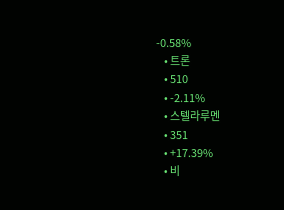-0.58%
    • 트론
    • 510
    • -2.11%
    • 스텔라루멘
    • 351
    • +17.39%
    • 비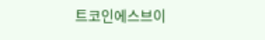트코인에스브이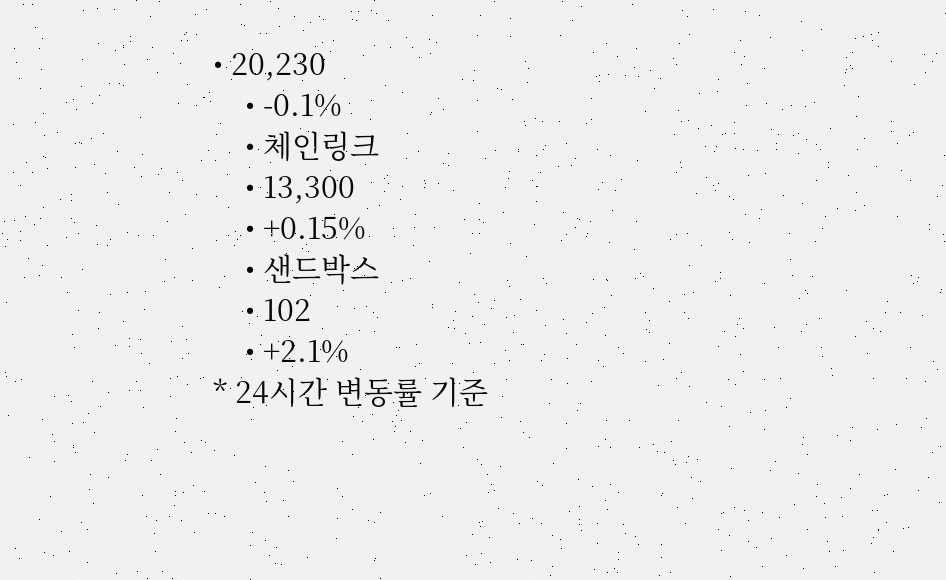• 20,230
    • -0.1%
    • 체인링크
    • 13,300
    • +0.15%
    • 샌드박스
    • 102
    • +2.1%
* 24시간 변동률 기준